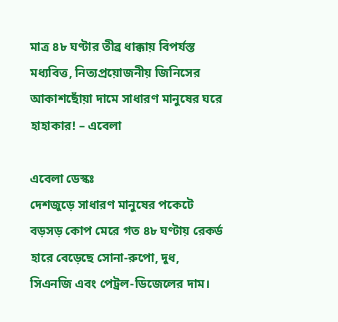মাত্র ৪৮ ঘণ্টার তীব্র ধাক্কায় বিপর্যস্ত মধ্যবিত্ত, নিত্যপ্রয়োজনীয় জিনিসের আকাশছোঁয়া দামে সাধারণ মানুষের ঘরে হাহাকার! – এবেলা

এবেলা ডেস্কঃ
দেশজুড়ে সাধারণ মানুষের পকেটে বড়সড় কোপ মেরে গত ৪৮ ঘণ্টায় রেকর্ড হারে বেড়েছে সোনা-রুপো, দুধ, সিএনজি এবং পেট্রল-ডিজেলের দাম।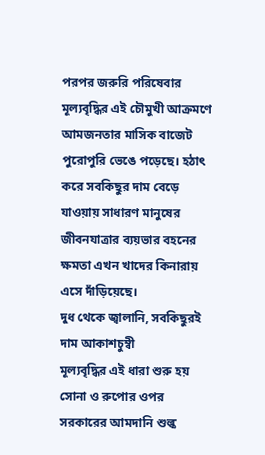পরপর জরুরি পরিষেবার মূল্যবৃদ্ধির এই চৌমুখী আক্রমণে আমজনতার মাসিক বাজেট পুরোপুরি ভেঙে পড়েছে। হঠাৎ করে সবকিছুর দাম বেড়ে যাওয়ায় সাধারণ মানুষের জীবনযাত্রার ব্যয়ভার বহনের ক্ষমতা এখন খাদের কিনারায় এসে দাঁড়িয়েছে।
দুধ থেকে জ্বালানি, সবকিছুরই দাম আকাশচুম্বী
মূল্যবৃদ্ধির এই ধারা শুরু হয় সোনা ও রুপোর ওপর সরকারের আমদানি শুল্ক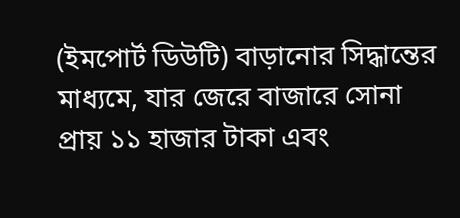(ইমপোর্ট ডিউটি) বাড়ানোর সিদ্ধান্তের মাধ্যমে, যার জেরে বাজারে সোনা প্রায় ১১ হাজার টাকা এবং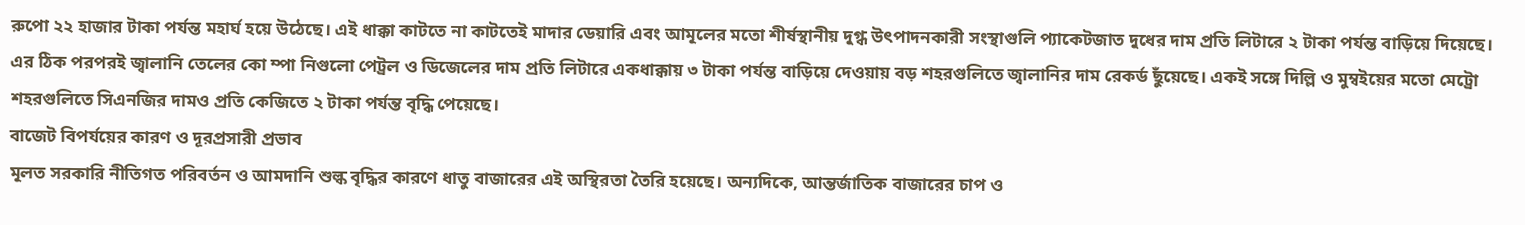রুপো ২২ হাজার টাকা পর্যন্ত মহার্ঘ হয়ে উঠেছে। এই ধাক্কা কাটতে না কাটতেই মাদার ডেয়ারি এবং আমূলের মতো শীর্ষস্থানীয় দুগ্ধ উৎপাদনকারী সংস্থাগুলি প্যাকেটজাত দুধের দাম প্রতি লিটারে ২ টাকা পর্যন্ত বাড়িয়ে দিয়েছে। এর ঠিক পরপরই জ্বালানি তেলের কো ম্পা নিগুলো পেট্রল ও ডিজেলের দাম প্রতি লিটারে একধাক্কায় ৩ টাকা পর্যন্ত বাড়িয়ে দেওয়ায় বড় শহরগুলিতে জ্বালানির দাম রেকর্ড ছুঁয়েছে। একই সঙ্গে দিল্লি ও মুম্বইয়ের মতো মেট্রো শহরগুলিতে সিএনজির দামও প্রতি কেজিতে ২ টাকা পর্যন্ত বৃদ্ধি পেয়েছে।
বাজেট বিপর্যয়ের কারণ ও দূরপ্রসারী প্রভাব
মূলত সরকারি নীতিগত পরিবর্তন ও আমদানি শুল্ক বৃদ্ধির কারণে ধাতু বাজারের এই অস্থিরতা তৈরি হয়েছে। অন্যদিকে, আন্তর্জাতিক বাজারের চাপ ও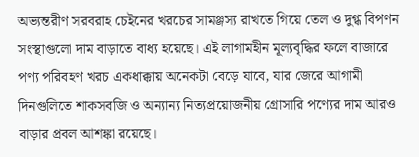অভ্যন্তরীণ সরবরাহ চেইনের খরচের সামঞ্জস্য রাখতে গিয়ে তেল ও দুগ্ধ বিপণন সংস্থাগুলো দাম বাড়াতে বাধ্য হয়েছে। এই লাগামহীন মূল্যবৃদ্ধির ফলে বাজারে পণ্য পরিবহণ খরচ একধাক্কায় অনেকটা বেড়ে যাবে, যার জেরে আগামী দিনগুলিতে শাকসবজি ও অন্যান্য নিত্যপ্রয়োজনীয় গ্রোসারি পণ্যের দাম আরও বাড়ার প্রবল আশঙ্কা রয়েছে।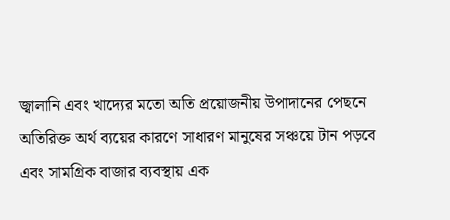জ্বালানি এবং খাদ্যের মতো অতি প্রয়োজনীয় উপাদানের পেছনে অতিরিক্ত অর্থ ব্যয়ের কারণে সাধারণ মানুষের সঞ্চয়ে টান পড়বে এবং সামগ্রিক বাজার ব্যবস্থায় এক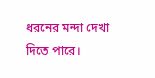ধরনের মন্দা দেখা দিতে পারে।